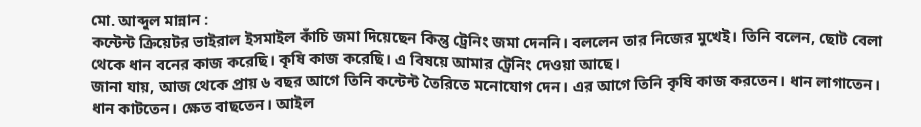মো. আব্দুল মান্নান :
কন্টেন্ট ক্রিয়েটর ভাইরাল ইসমাইল কাঁচি জমা দিয়েছেন কিন্তু ট্রেনিং জমা দেননি। বললেন তার নিজের মুখেই। তিনি বলেন, ছোট বেলা থেকে ধান বনের কাজ করেছি। কৃষি কাজ করেছি। এ বিষয়ে আমার ট্রেনিং দেওয়া আছে।
জানা যায়, আজ থেকে প্রায় ৬ বছর আগে তিনি কন্টেন্ট তৈরিতে মনোযোগ দেন। এর আগে তিনি কৃষি কাজ করতেন। ধান লাগাতেন। ধান কাটতেন। ক্ষেত বাছতেন। আইল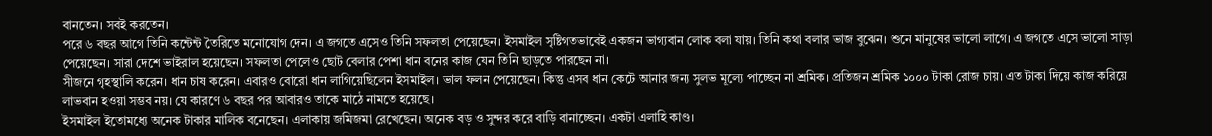বানতেন। সবই করতেন।
পরে ৬ বছর আগে তিনি কন্টেন্ট তৈরিতে মনোযোগ দেন। এ জগতে এসেও তিনি সফলতা পেয়েছেন। ইসমাইল সৃষ্টিগতভাবেই একজন ভাগ্যবান লোক বলা যায়। তিনি কথা বলার ভাজ বুঝেন। শুনে মানুষের ভালো লাগে। এ জগতে এসে ভালো সাড়া পেয়েছেন। সারা দেশে ভাইরাল হয়েছেন। সফলতা পেলেও ছোট বেলার পেশা ধান বনের কাজ যেন তিনি ছাড়তে পারছেন না।
সীজনে গৃহস্থালি করেন। ধান চাষ করেন। এবারও বোরো ধান লাগিয়েছিলেন ইসমাইল। ভাল ফলন পেয়েছেন। কিন্তু এসব ধান কেটে আনার জন্য সুলভ মূল্যে পাচ্ছেন না শ্রমিক। প্রতিজন শ্রমিক ১০০০ টাকা রোজ চায়। এত টাকা দিয়ে কাজ করিয়ে লাভবান হওয়া সম্ভব নয়। যে কারণে ৬ বছর পর আবারও তাকে মাঠে নামতে হয়েছে।
ইসমাইল ইতোমধ্যে অনেক টাকার মালিক বনেছেন। এলাকায় জমিজমা রেখেছেন। অনেক বড় ও সুন্দর করে বাড়ি বানাচ্ছেন। একটা এলাহি কাণ্ড।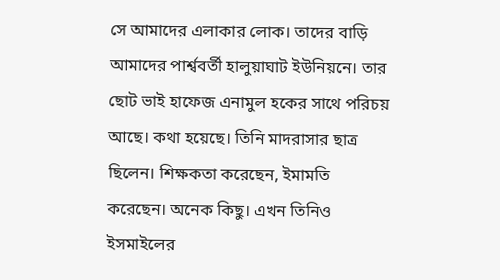সে আমাদের এলাকার লোক। তাদের বাড়ি আমাদের পার্শ্ববর্তী হালুয়াঘাট ইউনিয়নে। তার ছোট ভাই হাফেজ এনামুল হকের সাথে পরিচয় আছে। কথা হয়েছে। তিনি মাদরাসার ছাত্র ছিলেন। শিক্ষকতা করেছেন, ইমামতি করেছেন। অনেক কিছু। এখন তিনিও ইসমাইলের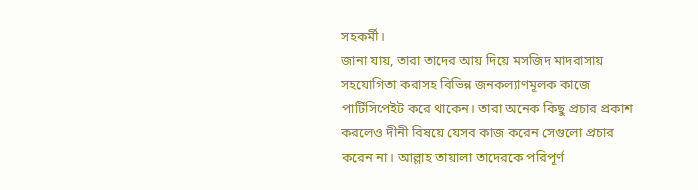সহকর্মী।
জানা যায়, তারা তাদের আয় দিয়ে মসজিদ মাদরাসায় সহযোগিতা করাসহ বিভিন্ন জনকল্যাণমূলক কাজে পার্টিসিপেইট করে থাকেন। তারা অনেক কিছু প্রচার প্রকাশ করলেও দীনী বিষয়ে যেসব কাজ করেন সেগুলো প্রচার করেন না। আল্লাহ তায়ালা তাদেরকে পরিপূর্ণ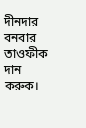দীনদার বনবার তাওফীক দান করুক।